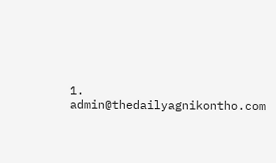1. admin@thedailyagnikontho.com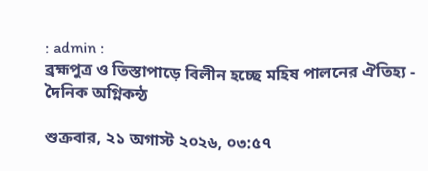: admin :
ব্রহ্মপুত্র ও তিস্তাপাড়ে বিলীন হচ্ছে মহিষ পালনের ঐতিহ্য - দৈনিক অগ্নিকন্ঠ

শুক্রবার, ২১ অগাস্ট ২০২৬, ০৩:৫৭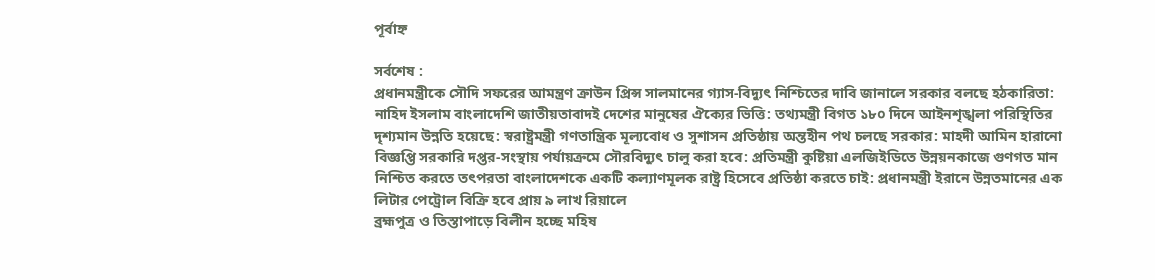পূর্বাহ্ন

সর্বশেষ :
প্রধানমন্ত্রীকে সৌদি সফরের আমন্ত্রণ ক্রাউন প্রিন্স সালমানের গ্যাস-বিদ্যুৎ নিশ্চিতের দাবি জানালে সরকার বলছে হঠকারিতা: নাহিদ ইসলাম বাংলাদেশি জাতীয়তাবাদই দেশের মানুষের ঐক্যের ভিত্তি: তথ্যমন্ত্রী বিগত ১৮০ দিনে আইনশৃঙ্খলা পরিস্থিতির দৃশ্যমান উন্নতি হয়েছে: স্বরাষ্ট্রমন্ত্রী গণতান্ত্রিক মূল্যবোধ ও সুশাসন প্রতিষ্ঠায় অন্তহীন পথ চলছে সরকার: মাহদী আমিন হারানো বিজ্ঞপ্তি সরকারি দপ্তর-সংস্থায় পর্যায়ক্রমে সৌরবিদ্যুৎ চালু করা হবে: প্রতিমন্ত্রী কুষ্টিয়া এলজিইডিতে উন্নয়নকাজে গুণগত মান নিশ্চিত করতে তৎপরতা বাংলাদেশকে একটি কল্যাণমূলক রাষ্ট্র হিসেবে প্রতিষ্ঠা করতে চাই: প্রধানমন্ত্রী ইরানে উন্নতমানের এক লিটার পেট্রোল বিক্রি হবে প্রায় ৯ লাখ রিয়ালে
ব্রহ্মপুত্র ও তিস্তাপাড়ে বিলীন হচ্ছে মহিষ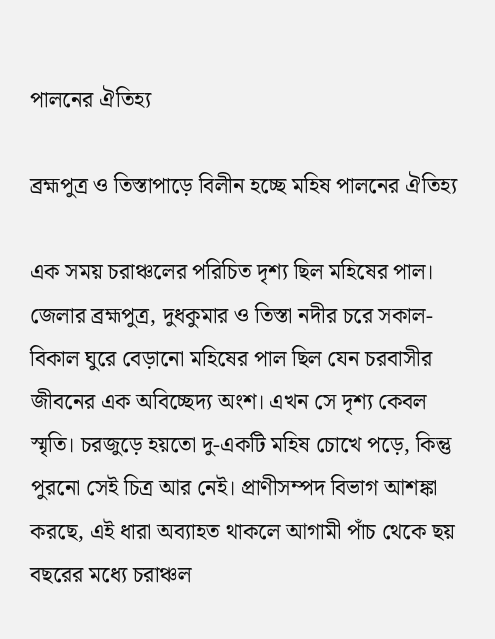পালনের ঐতিহ্য

ব্রহ্মপুত্র ও তিস্তাপাড়ে বিলীন হচ্ছে মহিষ পালনের ঐতিহ্য

এক সময় চরাঞ্চলের পরিচিত দৃশ্য ছিল মহিষের পাল। জেলার ব্রহ্মপুত্র, দুধকুমার ও তিস্তা নদীর চরে সকাল-বিকাল ঘুরে বেড়ানো মহিষের পাল ছিল যেন চরবাসীর জীবনের এক অবিচ্ছেদ্য অংশ। এখন সে দৃশ্য কেবল স্মৃতি। চরজুড়ে হয়তো দু-একটি মহিষ চোখে পড়ে, কিন্তু পুরনো সেই চিত্র আর নেই। প্রাণীসম্পদ বিভাগ আশঙ্কা করছে, এই ধারা অব্যাহত থাকলে আগামী পাঁচ থেকে ছয় বছরের মধ্যে চরাঞ্চল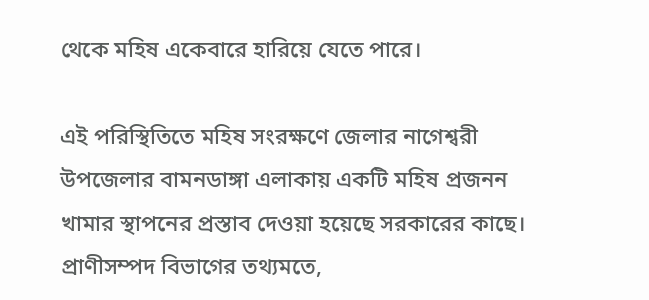থেকে মহিষ একেবারে হারিয়ে যেতে পারে।

এই পরিস্থিতিতে মহিষ সংরক্ষণে জেলার নাগেশ্বরী উপজেলার বামনডাঙ্গা এলাকায় একটি মহিষ প্রজনন খামার স্থাপনের প্রস্তাব দেওয়া হয়েছে সরকারের কাছে। প্রাণীসম্পদ বিভাগের তথ্যমতে,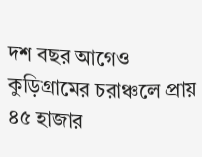দশ বছর আগেও কুড়িগ্রামের চরাঞ্চলে প্রায় ৪৫ হাজার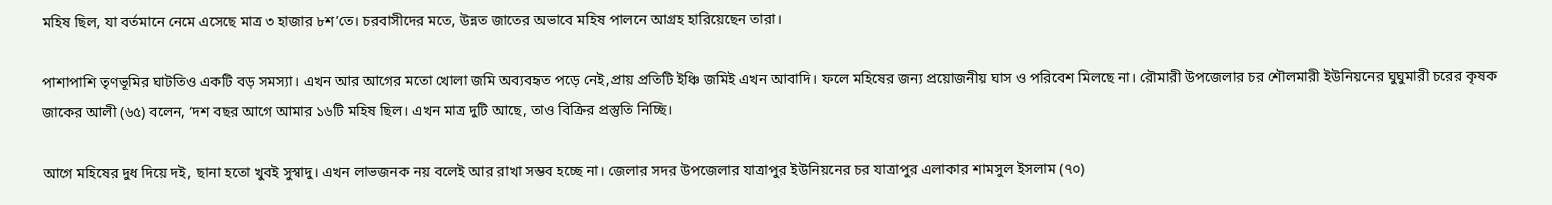মহিষ ছিল, যা বর্তমানে নেমে এসেছে মাত্র ৩ হাজার ৮শ’তে। চরবাসীদের মতে, উন্নত জাতের অভাবে মহিষ পালনে আগ্রহ হারিয়েছেন তারা।

পাশাপাশি তৃণভূমির ঘাটতিও একটি বড় সমস্যা। এখন আর আগের মতো খোলা জমি অব্যবহৃত পড়ে নেই,প্রায় প্রতিটি ইঞ্চি জমিই এখন আবাদি। ফলে মহিষের জন্য প্রয়োজনীয় ঘাস ও পরিবেশ মিলছে না। রৌমারী উপজেলার চর শৌলমারী ইউনিয়নের ঘুঘুমারী চরের কৃষক জাকের আলী (৬৫) বলেন, ‘দশ বছর আগে আমার ১৬টি মহিষ ছিল। এখন মাত্র দুটি আছে, তাও বিক্রির প্রস্তুতি নিচ্ছি।

আগে মহিষের দুধ দিয়ে দই, ছানা হতো খুবই সুস্বাদু। এখন লাভজনক নয় বলেই আর রাখা সম্ভব হচ্ছে না। জেলার সদর উপজেলার যাত্রাপুর ইউনিয়নের চর যাত্রাপুর এলাকার শামসুল ইসলাম (৭০)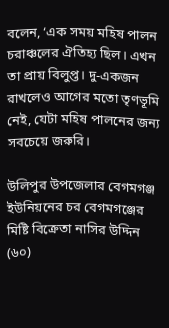বলেন, ‘এক সময় মহিষ পালন চরাঞ্চলের ঐতিহ্য ছিল। এখন তা প্রায় বিলুপ্ত। দু-একজন রাখলেও আগের মতো তৃণভূমি নেই, যেটা মহিষ পালনের জন্য সবচেয়ে জরুরি।

উলিপুর উপজেলার বেগমগঞ্জ ইউনিয়নের চর বেগমগঞ্জের মিষ্টি বিক্রেতা নাসির উদ্দিন (৬০)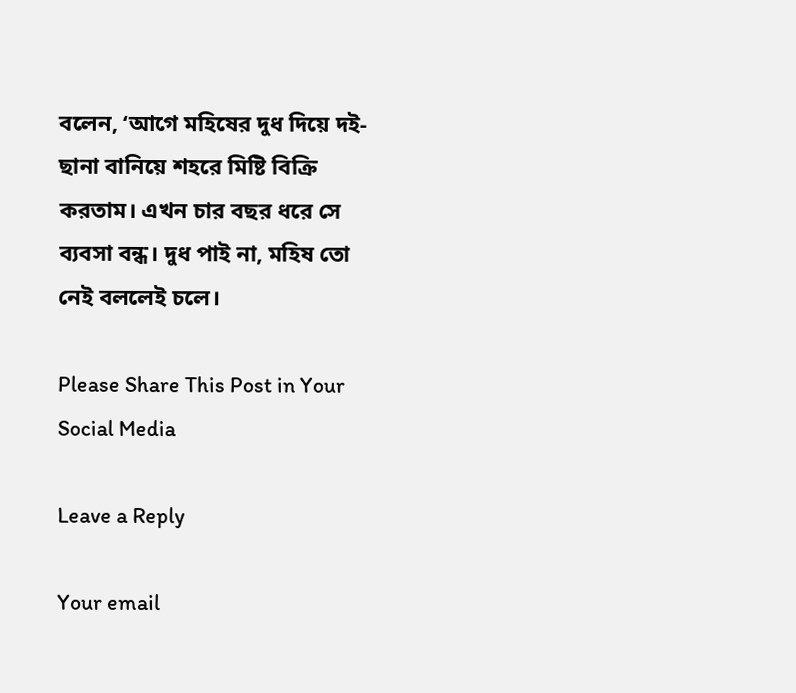বলেন, ‘আগে মহিষের দুধ দিয়ে দই-ছানা বানিয়ে শহরে মিষ্টি বিক্রি করতাম। এখন চার বছর ধরে সে ব্যবসা বন্ধ। দুধ পাই না, মহিষ তো নেই বললেই চলে।

Please Share This Post in Your Social Media

Leave a Reply

Your email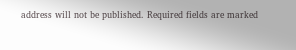address will not be published. Required fields are marked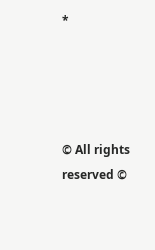*




© All rights reserved ©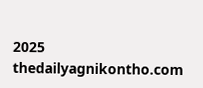2025 thedailyagnikontho.com